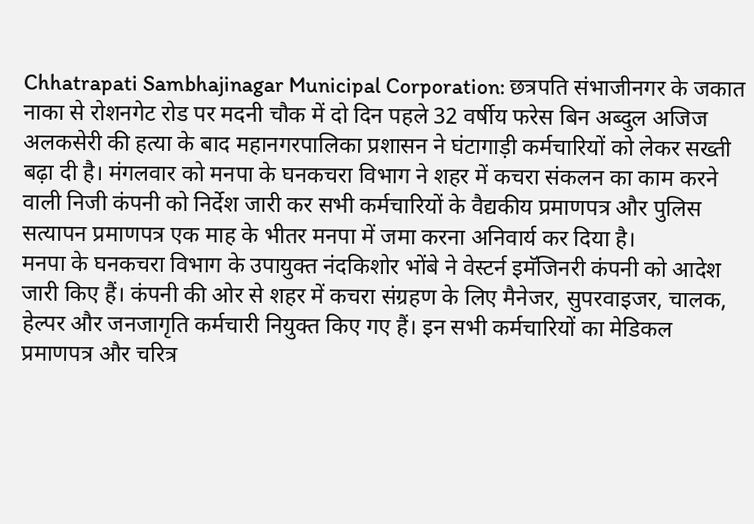Chhatrapati Sambhajinagar Municipal Corporation: छत्रपति संभाजीनगर के जकात नाका से रोशनगेट रोड पर मदनी चौक में दो दिन पहले 32 वर्षीय फरेस बिन अब्दुल अजिज अलकसेरी की हत्या के बाद महानगरपालिका प्रशासन ने घंटागाड़ी कर्मचारियों को लेकर सख्ती बढ़ा दी है। मंगलवार को मनपा के घनकचरा विभाग ने शहर में कचरा संकलन का काम करने वाली निजी कंपनी को निर्देश जारी कर सभी कर्मचारियों के वैद्यकीय प्रमाणपत्र और पुलिस सत्यापन प्रमाणपत्र एक माह के भीतर मनपा में जमा करना अनिवार्य कर दिया है।
मनपा के घनकचरा विभाग के उपायुक्त नंदकिशोर भोंबे ने वेस्टर्न इमॅजिनरी कंपनी को आदेश जारी किए हैं। कंपनी की ओर से शहर में कचरा संग्रहण के लिए मैनेजर, सुपरवाइजर, चालक, हेल्पर और जनजागृति कर्मचारी नियुक्त किए गए हैं। इन सभी कर्मचारियों का मेडिकल प्रमाणपत्र और चरित्र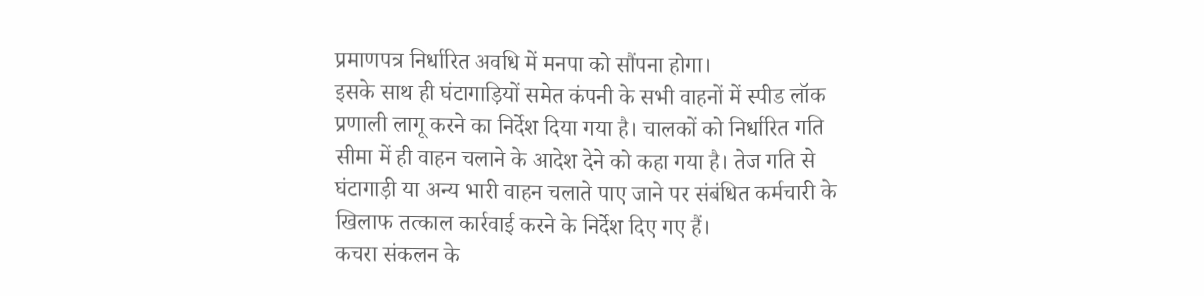प्रमाणपत्र निर्धारित अवधि में मनपा को सौंपना होगा।
इसके साथ ही घंटागाड़ियों समेत कंपनी के सभी वाहनों में स्पीड लॉक प्रणाली लागू करने का निर्देश दिया गया है। चालकों को निर्धारित गति सीमा में ही वाहन चलाने के आदेश देने को कहा गया है। तेज गति से घंटागाड़ी या अन्य भारी वाहन चलाते पाए जाने पर संबंधित कर्मचारी के खिलाफ तत्काल कार्रवाई करने के निर्देश दिए गए हैं।
कचरा संकलन के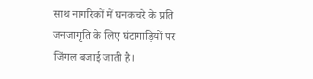साथ नागरिकों में घनकचरे के प्रति जनजागृति के लिए घंटागाड़ियों पर जिंगल बजाई जाती है।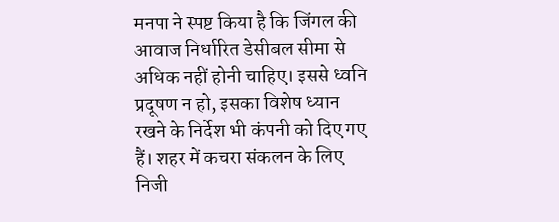मनपा ने स्पष्ट किया है कि जिंगल की आवाज निर्धारित डेसीबल सीमा से अधिक नहीं होनी चाहिए। इससे ध्वनि प्रदूषण न हो, इसका विशेष ध्यान रखने के निर्देश भी कंपनी को दिए गए हैं। शहर में कचरा संकलन के लिए निजी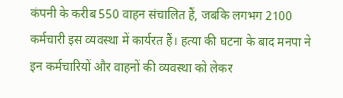कंपनी के करीब 550 वाहन संचालित हैं, जबकि लगभग 2100 कर्मचारी इस व्यवस्था में कार्यरत हैं। हत्या की घटना के बाद मनपा ने इन कर्मचारियों और वाहनों की व्यवस्था को लेकर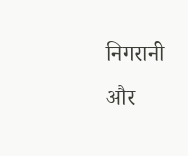निगरानी और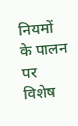नियमों के पालन पर विशेष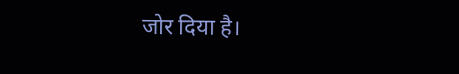जोर दिया है।